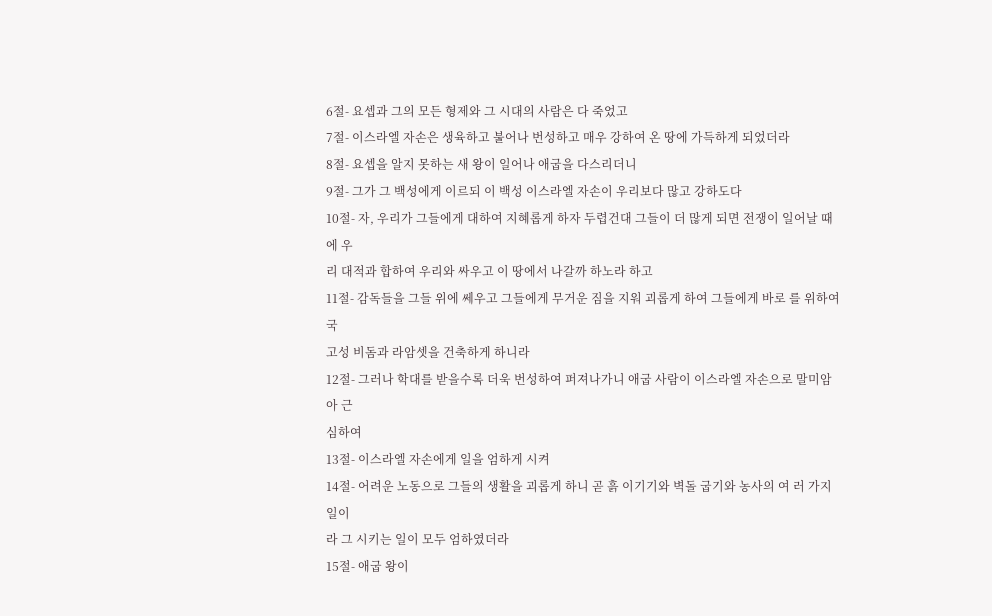6절- 요셉과 그의 모든 형제와 그 시대의 사람은 다 죽었고
7절- 이스라엘 자손은 생육하고 불어나 번성하고 매우 강하여 온 땅에 가득하게 되었더라
8절- 요셉을 알지 못하는 새 왕이 일어나 애굽을 다스리더니
9절- 그가 그 백성에게 이르되 이 백성 이스라엘 자손이 우리보다 많고 강하도다
10절- 자, 우리가 그들에게 대하여 지혜롭게 하자 두렵건대 그들이 더 많게 되면 전쟁이 일어날 때에 우
리 대적과 합하여 우리와 싸우고 이 땅에서 나갈까 하노라 하고
11절- 감독들을 그들 위에 쎄우고 그들에게 무거운 짐을 지워 괴롭게 하여 그들에게 바로 를 위하여 국
고성 비돔과 라암셋을 건축하게 하니라
12절- 그러나 학대를 받을수록 더욱 번성하여 퍼져나가니 애굽 사람이 이스라엘 자손으로 말미암아 근
심하여
13절- 이스라엘 자손에게 일을 엄하게 시켜
14절- 어려운 노동으로 그들의 생활을 괴롭게 하니 곧 흙 이기기와 벽돌 굽기와 농사의 여 러 가지 일이
라 그 시키는 일이 모두 엄하였더라
15절- 애굽 왕이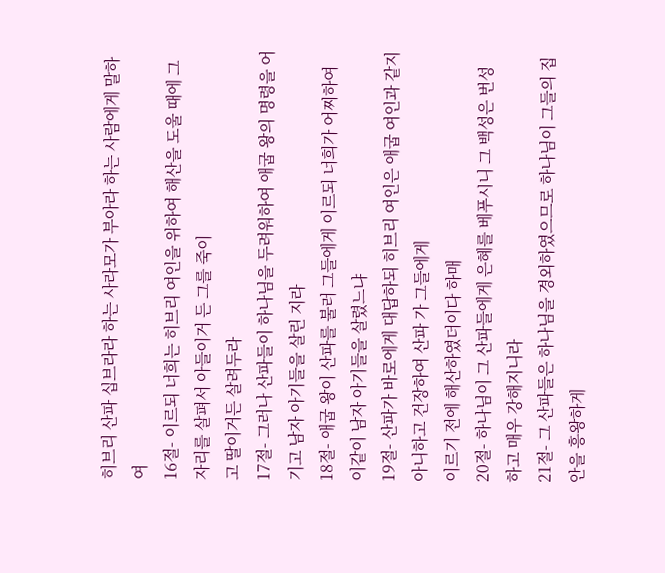히브리 산파 십브라라 하는 사라모가 부아라 하는 사람에게 말하여
16절- 이르되 너희는 히브리 여인을 위하여 해산을 도울 때에 그 자리를 살펴서 아들이거 든 그를 죽이
고 딸이거든 살려두라
17절- 그러나 산파들이 하나님을 두려워하여 애굽 왕의 명령을 어기고 남자 아기들을 살린 지라
18절- 애굽 왕이 산파를 불러 그들에게 이르되 너희가 어찌하여 이같이 남자 아기들을 살렸느냐
19절- 산파가 바로에게 대답하되 히브리 여인은 애굽 여인과 같지 아니하고 건장하여 산파 가 그들에게
이르기 전에 해산하였더이다 하매
20절- 하나님이 그 산파들에게 은혜를 베푸시니 그 백성은 번성하고 매우 강해지니라
21절- 그 산파들은 하나님을 경외하였으므로 하나님이 그들의 집안을 흥왕하게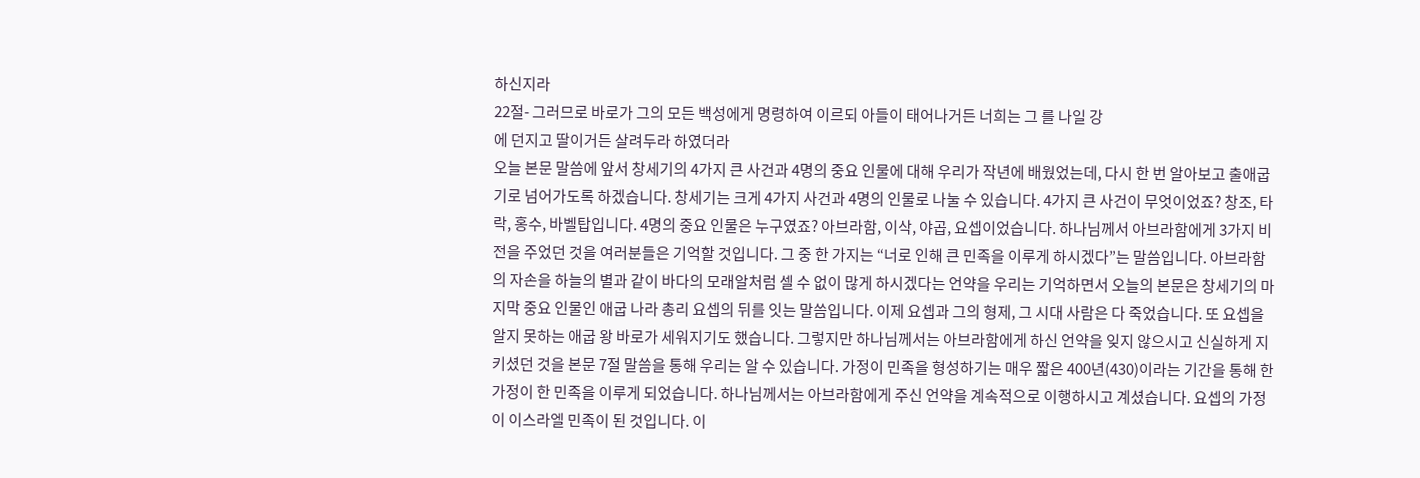하신지라
22절- 그러므로 바로가 그의 모든 백성에게 명령하여 이르되 아들이 태어나거든 너희는 그 를 나일 강
에 던지고 딸이거든 살려두라 하였더라
오늘 본문 말씀에 앞서 창세기의 4가지 큰 사건과 4명의 중요 인물에 대해 우리가 작년에 배웠었는데, 다시 한 번 알아보고 출애굽기로 넘어가도록 하겠습니다. 창세기는 크게 4가지 사건과 4명의 인물로 나눌 수 있습니다. 4가지 큰 사건이 무엇이었죠? 창조, 타락, 홍수, 바벨탑입니다. 4명의 중요 인물은 누구였죠? 아브라함, 이삭, 야곱, 요셉이었습니다. 하나님께서 아브라함에게 3가지 비전을 주었던 것을 여러분들은 기억할 것입니다. 그 중 한 가지는 “너로 인해 큰 민족을 이루게 하시겠다”는 말씀입니다. 아브라함의 자손을 하늘의 별과 같이 바다의 모래알처럼 셀 수 없이 많게 하시겠다는 언약을 우리는 기억하면서 오늘의 본문은 창세기의 마지막 중요 인물인 애굽 나라 총리 요셉의 뒤를 잇는 말씀입니다. 이제 요셉과 그의 형제, 그 시대 사람은 다 죽었습니다. 또 요셉을 알지 못하는 애굽 왕 바로가 세워지기도 했습니다. 그렇지만 하나님께서는 아브라함에게 하신 언약을 잊지 않으시고 신실하게 지키셨던 것을 본문 7절 말씀을 통해 우리는 알 수 있습니다. 가정이 민족을 형성하기는 매우 짧은 400년(430)이라는 기간을 통해 한 가정이 한 민족을 이루게 되었습니다. 하나님께서는 아브라함에게 주신 언약을 계속적으로 이행하시고 계셨습니다. 요셉의 가정이 이스라엘 민족이 된 것입니다. 이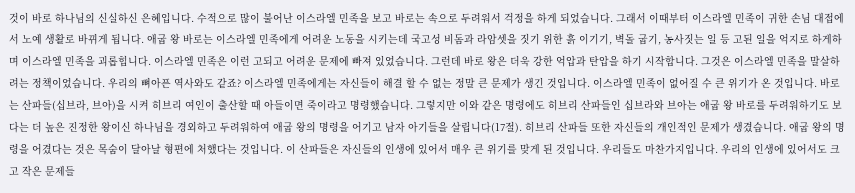것이 바로 하나님의 신실하신 은혜입니다. 수적으로 많이 불어난 이스라엘 민족을 보고 바로는 속으로 두려워서 걱정을 하게 되었습니다. 그래서 이때부터 이스라엘 민족이 귀한 손님 대접에서 노예 생활로 바뀌게 됩니다. 애굽 왕 바로는 이스라엘 민족에게 어려운 노동을 시키는데 국고성 비돔과 라암셋을 짓기 위한 흙 이기기, 벽돌 굽기, 농사짓는 일 등 고된 일을 억지로 하게하며 이스라엘 민족을 괴롭힙니다. 이스라엘 민족은 이런 고되고 어려운 문제에 빠져 있었습니다. 그런데 바로 왕은 더욱 강한 억압과 탄압을 하기 시작합니다. 그것은 이스라엘 민족을 말살하려는 정책이었습니다. 우리의 뼈아픈 역사와도 같죠? 이스라엘 민족에게는 자신들이 해결 할 수 없는 정말 큰 문제가 생긴 것입니다. 이스라엘 민족이 없어질 수 큰 위기가 온 것입니다. 바로는 산파들(십브라, 브아)을 시켜 히브리 여인이 출산할 때 아들이면 죽이라고 명령했습니다. 그렇지만 이와 같은 명령에도 히브리 산파들인 십브라와 브아는 애굽 왕 바로를 두려워하기도 보다는 더 높은 진정한 왕이신 하나님을 경외하고 두려워하여 애굽 왕의 명령을 어기고 남자 아기들을 살립니다(17절). 히브리 산파들 또한 자신들의 개인적인 문제가 생겼습니다. 애굽 왕의 명령을 어겼다는 것은 목숨이 달아날 형편에 처했다는 것입니다. 이 산파들은 자신들의 인생에 있어서 매우 큰 위기를 맞게 된 것입니다. 우리들도 마찬가지입니다. 우리의 인생에 있어서도 크고 작은 문제들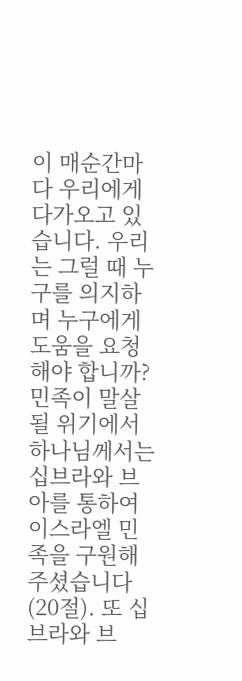이 매순간마다 우리에게 다가오고 있습니다. 우리는 그럴 때 누구를 의지하며 누구에게 도움을 요청해야 합니까?
민족이 말살될 위기에서 하나님께서는 십브라와 브아를 통하여 이스라엘 민족을 구원해주셨습니다(20절). 또 십브라와 브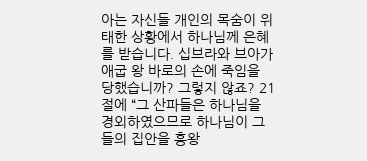아는 자신들 개인의 목숨이 위태한 상황에서 하나님께 은혜를 받습니다. 십브라와 브아가 애굽 왕 바로의 손에 죽임을 당했습니까? 그렇지 않죠? 21절에 “그 산파들은 하나님을 경외하였으므로 하나님이 그들의 집안을 흥왕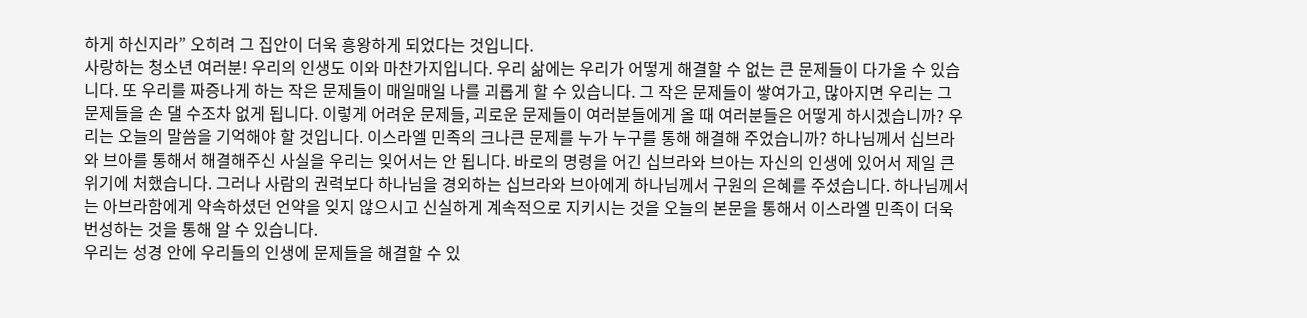하게 하신지라” 오히려 그 집안이 더욱 흥왕하게 되었다는 것입니다.
사랑하는 청소년 여러분! 우리의 인생도 이와 마찬가지입니다. 우리 삶에는 우리가 어떻게 해결할 수 없는 큰 문제들이 다가올 수 있습니다. 또 우리를 짜증나게 하는 작은 문제들이 매일매일 나를 괴롭게 할 수 있습니다. 그 작은 문제들이 쌓여가고, 많아지면 우리는 그 문제들을 손 댈 수조차 없게 됩니다. 이렇게 어려운 문제들, 괴로운 문제들이 여러분들에게 올 때 여러분들은 어떻게 하시겠습니까? 우리는 오늘의 말씀을 기억해야 할 것입니다. 이스라엘 민족의 크나큰 문제를 누가 누구를 통해 해결해 주었습니까? 하나님께서 십브라와 브아를 통해서 해결해주신 사실을 우리는 잊어서는 안 됩니다. 바로의 명령을 어긴 십브라와 브아는 자신의 인생에 있어서 제일 큰 위기에 처했습니다. 그러나 사람의 권력보다 하나님을 경외하는 십브라와 브아에게 하나님께서 구원의 은혜를 주셨습니다. 하나님께서는 아브라함에게 약속하셨던 언약을 잊지 않으시고 신실하게 계속적으로 지키시는 것을 오늘의 본문을 통해서 이스라엘 민족이 더욱 번성하는 것을 통해 알 수 있습니다.
우리는 성경 안에 우리들의 인생에 문제들을 해결할 수 있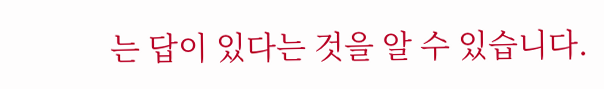는 답이 있다는 것을 알 수 있습니다.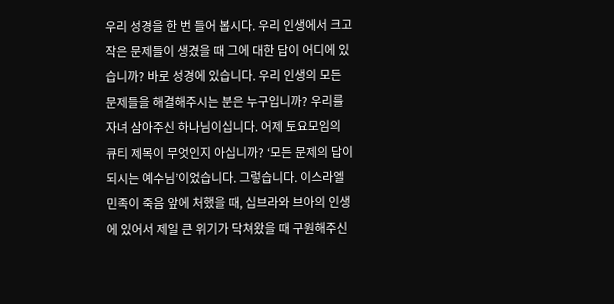우리 성경을 한 번 들어 봅시다. 우리 인생에서 크고 작은 문제들이 생겼을 때 그에 대한 답이 어디에 있습니까? 바로 성경에 있습니다. 우리 인생의 모든 문제들을 해결해주시는 분은 누구입니까? 우리를 자녀 삼아주신 하나님이십니다. 어제 토요모임의 큐티 제목이 무엇인지 아십니까? ‘모든 문제의 답이 되시는 예수님’이었습니다. 그렇습니다. 이스라엘 민족이 죽음 앞에 처했을 때, 십브라와 브아의 인생에 있어서 제일 큰 위기가 닥쳐왔을 때 구원해주신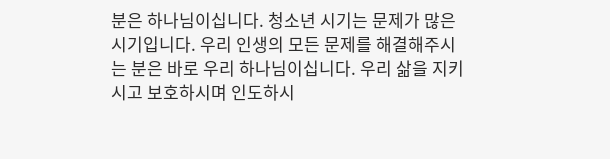분은 하나님이십니다. 청소년 시기는 문제가 많은 시기입니다. 우리 인생의 모든 문제를 해결해주시는 분은 바로 우리 하나님이십니다. 우리 삶을 지키시고 보호하시며 인도하시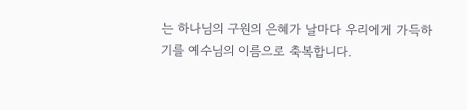는 하나님의 구원의 은혜가 날마다 우리에게 가득하기를 예수님의 이름으로 축복합니다.